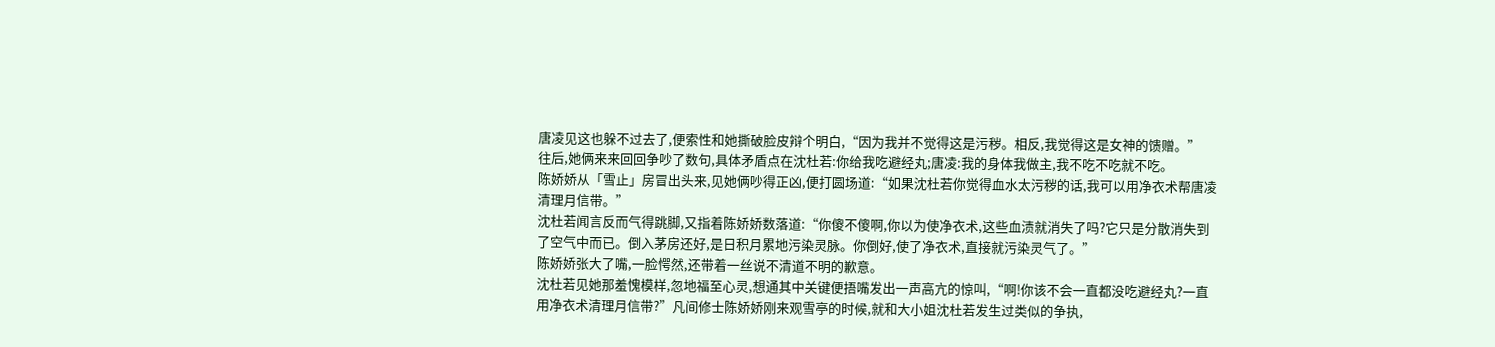唐凌见这也躲不过去了,便索性和她撕破脸皮辩个明白,“因为我并不觉得这是污秽。相反,我觉得这是女神的馈赠。”
往后,她俩来来回回争吵了数句,具体矛盾点在沈杜若:你给我吃避经丸;唐凌:我的身体我做主,我不吃不吃就不吃。
陈娇娇从「雪止」房冒出头来,见她俩吵得正凶,便打圆场道:“如果沈杜若你觉得血水太污秽的话,我可以用净衣术帮唐凌清理月信带。”
沈杜若闻言反而气得跳脚,又指着陈娇娇数落道:“你傻不傻啊,你以为使净衣术,这些血渍就消失了吗?它只是分散消失到了空气中而已。倒入茅房还好,是日积月累地污染灵脉。你倒好,使了净衣术,直接就污染灵气了。”
陈娇娇张大了嘴,一脸愕然,还带着一丝说不清道不明的歉意。
沈杜若见她那羞愧模样,忽地福至心灵,想通其中关键便捂嘴发出一声高亢的惊叫,“啊!你该不会一直都没吃避经丸?一直用净衣术清理月信带?”凡间修士陈娇娇刚来观雪亭的时候,就和大小姐沈杜若发生过类似的争执,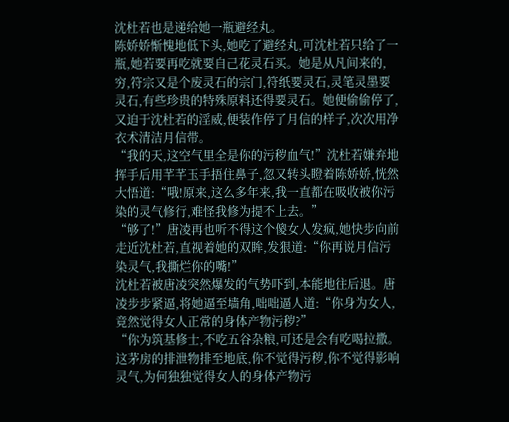沈杜若也是递给她一瓶避经丸。
陈娇娇惭愧地低下头,她吃了避经丸,可沈杜若只给了一瓶,她若要再吃就要自己花灵石买。她是从凡间来的,穷,符宗又是个废灵石的宗门,符纸要灵石,灵笔灵墨要灵石,有些珍贵的特殊原料还得要灵石。她便偷偷停了,又迫于沈杜若的淫威,便装作停了月信的样子,次次用净衣术清洁月信带。
“我的天,这空气里全是你的污秽血气!”沈杜若嫌弃地挥手后用芊芊玉手捂住鼻子,忽又转头瞪着陈娇娇,恍然大悟道:“哦!原来,这么多年来,我一直都在吸收被你污染的灵气修行,难怪我修为提不上去。”
“够了!”唐凌再也听不得这个傻女人发疯,她快步向前走近沈杜若,直视着她的双眸,发狠道:“你再说月信污染灵气,我撕烂你的嘴!”
沈杜若被唐凌突然爆发的气势吓到,本能地往后退。唐凌步步紧逼,将她逼至墙角,咄咄逼人道:“你身为女人,竟然觉得女人正常的身体产物污秽?”
“你为筑基修士,不吃五谷杂粮,可还是会有吃喝拉撒。这茅房的排泄物排至地底,你不觉得污秽,你不觉得影响灵气,为何独独觉得女人的身体产物污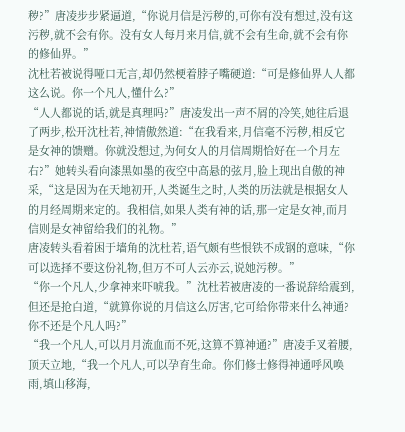秽?”唐凌步步紧逼道,“你说月信是污秽的,可你有没有想过,没有这污秽,就不会有你。没有女人每月来月信,就不会有生命,就不会有你的修仙界。”
沈杜若被说得哑口无言,却仍然梗着脖子嘴硬道:“可是修仙界人人都这么说。你一个凡人,懂什么?”
“人人都说的话,就是真理吗?”唐凌发出一声不屑的冷笑,她往后退了两步,松开沈杜若,神情傲然道:“在我看来,月信毫不污秽,相反它是女神的馈赠。你就没想过,为何女人的月信周期恰好在一个月左右?”她转头看向漆黑如墨的夜空中高悬的弦月,脸上现出自傲的神采,“这是因为在天地初开,人类诞生之时,人类的历法就是根据女人的月经周期来定的。我相信,如果人类有神的话,那一定是女神,而月信则是女神留给我们的礼物。”
唐凌转头看着困于墙角的沈杜若,语气颇有些恨铁不成钢的意味,“你可以选择不要这份礼物,但万不可人云亦云,说她污秽。”
“你一个凡人,少拿神来吓唬我。”沈杜若被唐凌的一番说辞给震到,但还是抢白道,“就算你说的月信这么厉害,它可给你带来什么神通?你不还是个凡人吗?”
“我一个凡人,可以月月流血而不死,这算不算神通?”唐凌手叉着腰,顶天立地,“我一个凡人,可以孕育生命。你们修士修得神通呼风唤雨,填山移海,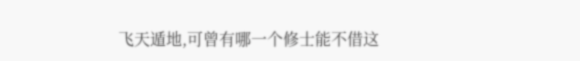飞天遁地,可曾有哪一个修士能不借这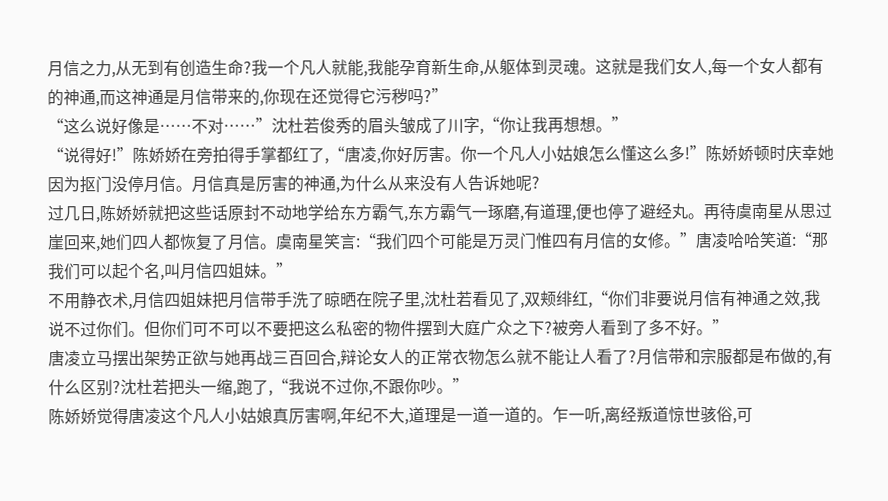月信之力,从无到有创造生命?我一个凡人就能,我能孕育新生命,从躯体到灵魂。这就是我们女人,每一个女人都有的神通,而这神通是月信带来的,你现在还觉得它污秽吗?”
“这么说好像是……不对……”沈杜若俊秀的眉头皱成了川字,“你让我再想想。”
“说得好!”陈娇娇在旁拍得手掌都红了,“唐凌,你好厉害。你一个凡人小姑娘怎么懂这么多!”陈娇娇顿时庆幸她因为抠门没停月信。月信真是厉害的神通,为什么从来没有人告诉她呢?
过几日,陈娇娇就把这些话原封不动地学给东方霸气,东方霸气一琢磨,有道理,便也停了避经丸。再待虞南星从思过崖回来,她们四人都恢复了月信。虞南星笑言:“我们四个可能是万灵门惟四有月信的女修。”唐凌哈哈笑道:“那我们可以起个名,叫月信四姐妹。”
不用静衣术,月信四姐妹把月信带手洗了晾晒在院子里,沈杜若看见了,双颊绯红,“你们非要说月信有神通之效,我说不过你们。但你们可不可以不要把这么私密的物件摆到大庭广众之下?被旁人看到了多不好。”
唐凌立马摆出架势正欲与她再战三百回合,辩论女人的正常衣物怎么就不能让人看了?月信带和宗服都是布做的,有什么区别?沈杜若把头一缩,跑了,“我说不过你,不跟你吵。”
陈娇娇觉得唐凌这个凡人小姑娘真厉害啊,年纪不大,道理是一道一道的。乍一听,离经叛道惊世骇俗,可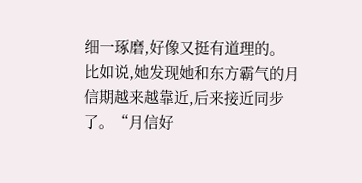细一琢磨,好像又挺有道理的。
比如说,她发现她和东方霸气的月信期越来越靠近,后来接近同步了。“月信好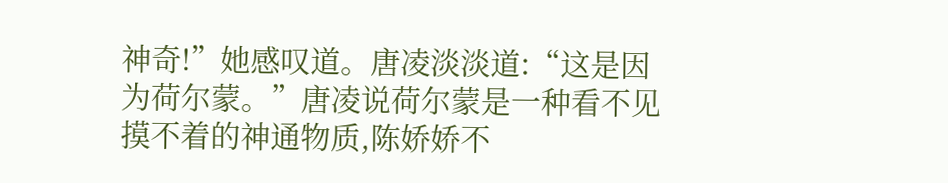神奇!”她感叹道。唐凌淡淡道:“这是因为荷尔蒙。”唐凌说荷尔蒙是一种看不见摸不着的神通物质,陈娇娇不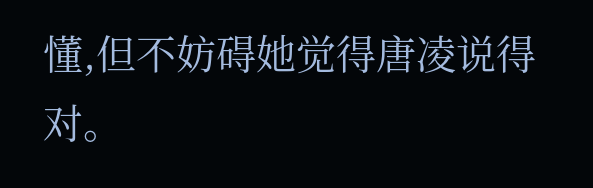懂,但不妨碍她觉得唐凌说得对。